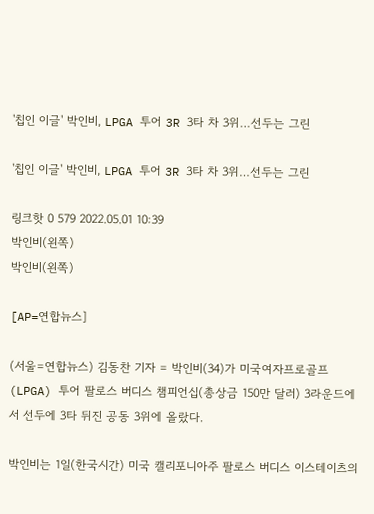'칩인 이글' 박인비, LPGA 투어 3R 3타 차 3위…선두는 그린

'칩인 이글' 박인비, LPGA 투어 3R 3타 차 3위…선두는 그린

링크핫 0 579 2022.05.01 10:39
박인비(왼쪽)
박인비(왼쪽)

[AP=연합뉴스]

(서울=연합뉴스) 김동찬 기자 = 박인비(34)가 미국여자프로골프(LPGA) 투어 팔로스 버디스 챔피언십(총상금 150만 달러) 3라운드에서 선두에 3타 뒤진 공동 3위에 올랐다.

박인비는 1일(한국시간) 미국 캘리포니아주 팔로스 버디스 이스테이츠의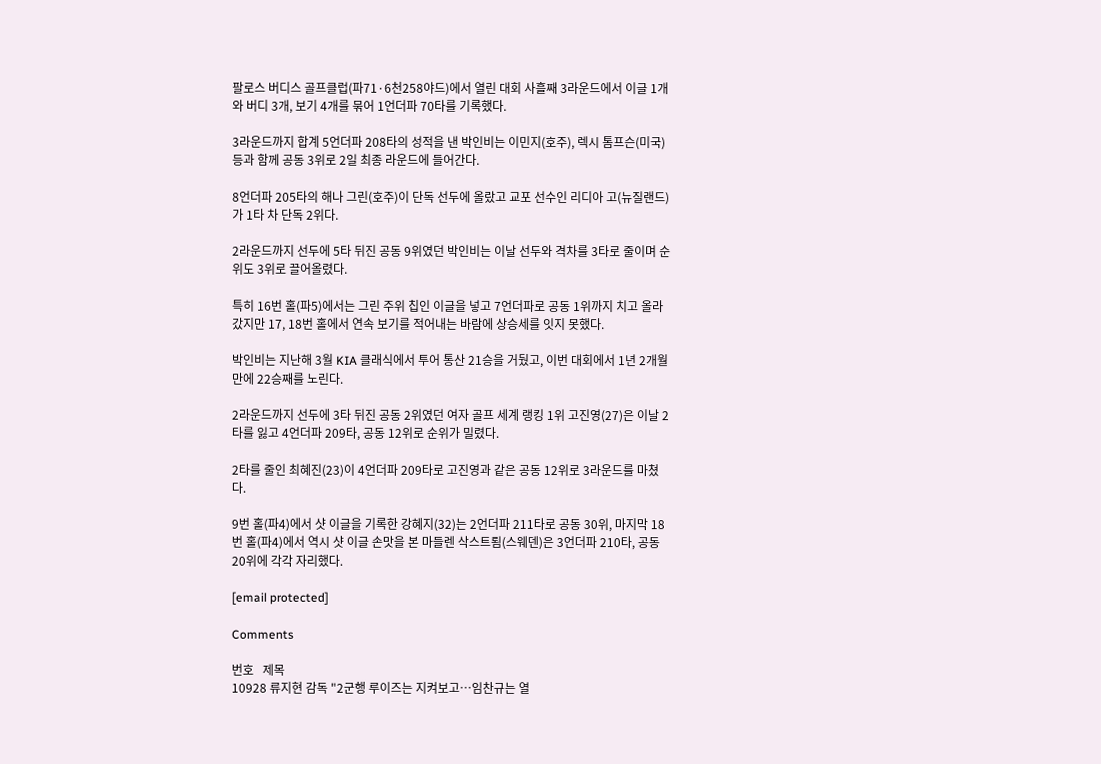팔로스 버디스 골프클럽(파71·6천258야드)에서 열린 대회 사흘째 3라운드에서 이글 1개와 버디 3개, 보기 4개를 묶어 1언더파 70타를 기록했다.

3라운드까지 합계 5언더파 208타의 성적을 낸 박인비는 이민지(호주), 렉시 톰프슨(미국) 등과 함께 공동 3위로 2일 최종 라운드에 들어간다.

8언더파 205타의 해나 그린(호주)이 단독 선두에 올랐고 교포 선수인 리디아 고(뉴질랜드)가 1타 차 단독 2위다.

2라운드까지 선두에 5타 뒤진 공동 9위였던 박인비는 이날 선두와 격차를 3타로 줄이며 순위도 3위로 끌어올렸다.

특히 16번 홀(파5)에서는 그린 주위 칩인 이글을 넣고 7언더파로 공동 1위까지 치고 올라갔지만 17, 18번 홀에서 연속 보기를 적어내는 바람에 상승세를 잇지 못했다.

박인비는 지난해 3월 KIA 클래식에서 투어 통산 21승을 거뒀고, 이번 대회에서 1년 2개월 만에 22승째를 노린다.

2라운드까지 선두에 3타 뒤진 공동 2위였던 여자 골프 세계 랭킹 1위 고진영(27)은 이날 2타를 잃고 4언더파 209타, 공동 12위로 순위가 밀렸다.

2타를 줄인 최혜진(23)이 4언더파 209타로 고진영과 같은 공동 12위로 3라운드를 마쳤다.

9번 홀(파4)에서 샷 이글을 기록한 강혜지(32)는 2언더파 211타로 공동 30위, 마지막 18번 홀(파4)에서 역시 샷 이글 손맛을 본 마들렌 삭스트룀(스웨덴)은 3언더파 210타, 공동 20위에 각각 자리했다.

[email protected]

Comments

번호   제목
10928 류지현 감독 "2군행 루이즈는 지켜보고…임찬규는 열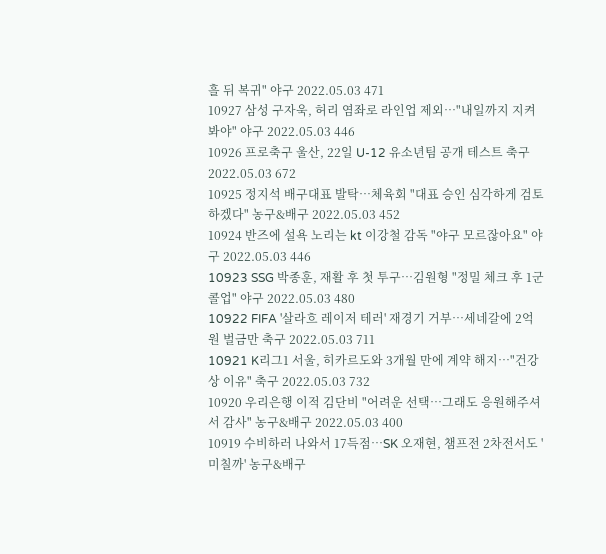흘 뒤 복귀" 야구 2022.05.03 471
10927 삼성 구자욱, 허리 염좌로 라인업 제외…"내일까지 지켜봐야" 야구 2022.05.03 446
10926 프로축구 울산, 22일 U-12 유소년팀 공개 테스트 축구 2022.05.03 672
10925 정지석 배구대표 발탁…체육회 "대표 승인 심각하게 검토하겠다" 농구&배구 2022.05.03 452
10924 반즈에 설욕 노리는 kt 이강철 감독 "야구 모르잖아요" 야구 2022.05.03 446
10923 SSG 박종훈, 재활 후 첫 투구…김원형 "정밀 체크 후 1군 콜업" 야구 2022.05.03 480
10922 FIFA '살라흐 레이저 테러' 재경기 거부…세네갈에 2억원 벌금만 축구 2022.05.03 711
10921 K리그1 서울, 히카르도와 3개월 만에 계약 해지…"건강상 이유" 축구 2022.05.03 732
10920 우리은행 이적 김단비 "어려운 선택…그래도 응원해주셔서 감사" 농구&배구 2022.05.03 400
10919 수비하러 나와서 17득점…SK 오재현, 챔프전 2차전서도 '미칠까' 농구&배구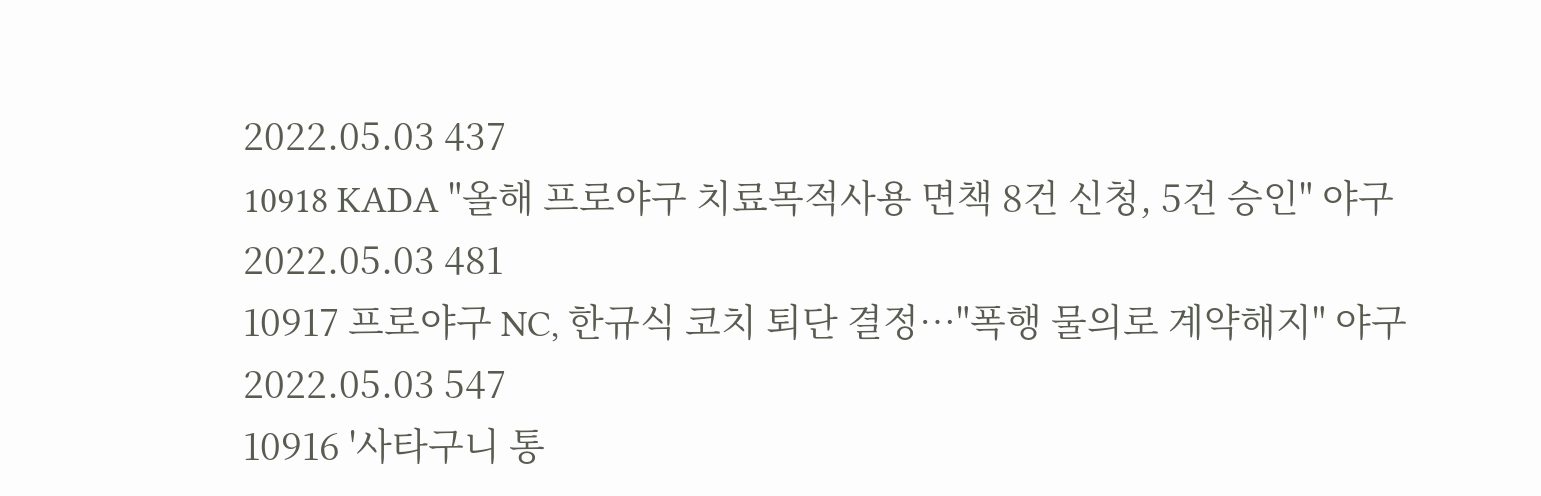2022.05.03 437
10918 KADA "올해 프로야구 치료목적사용 면책 8건 신청, 5건 승인" 야구 2022.05.03 481
10917 프로야구 NC, 한규식 코치 퇴단 결정…"폭행 물의로 계약해지" 야구 2022.05.03 547
10916 '사타구니 통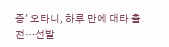증' 오타니, 하루 만에 대타 출전…선발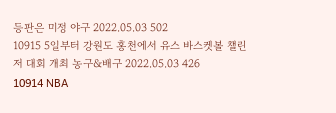등판은 미정 야구 2022.05.03 502
10915 5일부터 강원도 홍천에서 유스 바스켓볼 챌린저 대회 개최 농구&배구 2022.05.03 426
10914 NBA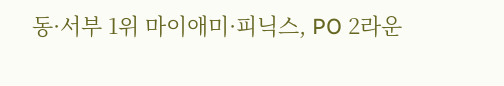동·서부 1위 마이애미·피닉스, PO 2라운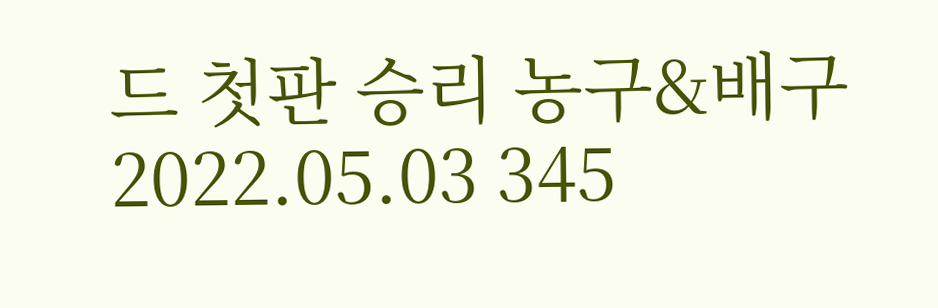드 첫판 승리 농구&배구 2022.05.03 345